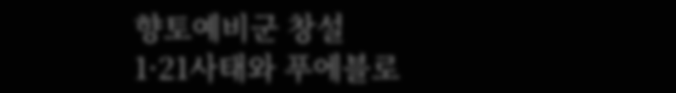향토예비군 창설
1·21사태와 푸에블로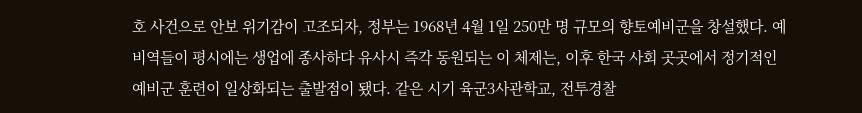호 사건으로 안보 위기감이 고조되자, 정부는 1968년 4월 1일 250만 명 규모의 향토예비군을 창설했다. 예비역들이 평시에는 생업에 종사하다 유사시 즉각 동원되는 이 체제는, 이후 한국 사회 곳곳에서 정기적인 예비군 훈련이 일상화되는 출발점이 됐다. 같은 시기 육군3사관학교, 전투경찰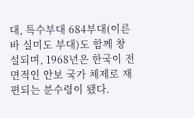대, 특수부대 684부대(이른바 실미도 부대)도 함께 창설되며, 1968년은 한국이 전면적인 안보 국가 체제로 재편되는 분수령이 됐다.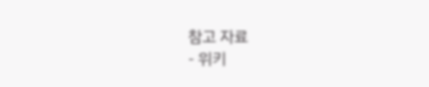참고 자료
- 위키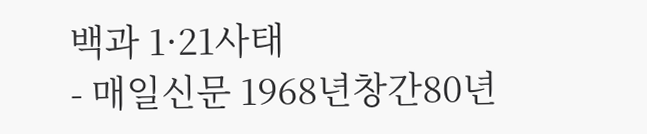백과 1·21사태
- 매일신문 1968년창간80년